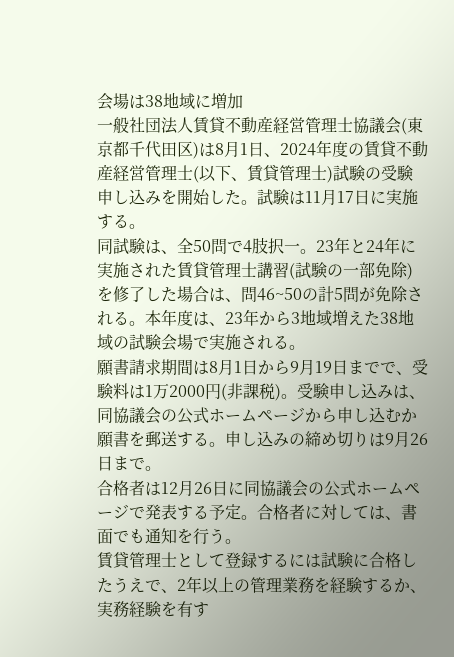会場は38地域に増加
一般社団法人賃貸不動産経営管理士協議会(東京都千代田区)は8月1日、2024年度の賃貸不動産経営管理士(以下、賃貸管理士)試験の受験申し込みを開始した。試験は11月17日に実施する。
同試験は、全50問で4肢択一。23年と24年に実施された賃貸管理士講習(試験の一部免除)を修了した場合は、問46~50の計5問が免除される。本年度は、23年から3地域増えた38地域の試験会場で実施される。
願書請求期間は8月1日から9月19日までで、受験料は1万2000円(非課税)。受験申し込みは、同協議会の公式ホームページから申し込むか願書を郵送する。申し込みの締め切りは9月26日まで。
合格者は12月26日に同協議会の公式ホームページで発表する予定。合格者に対しては、書面でも通知を行う。
賃貸管理士として登録するには試験に合格したうえで、2年以上の管理業務を経験するか、実務経験を有す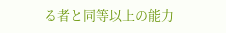る者と同等以上の能力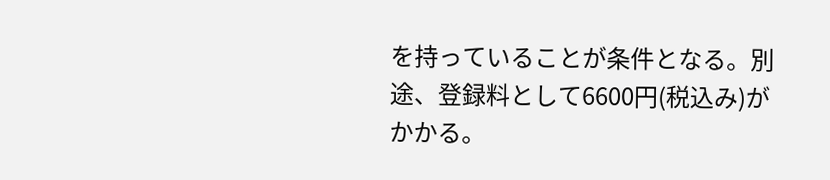を持っていることが条件となる。別途、登録料として6600円(税込み)がかかる。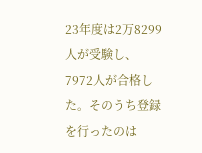23年度は2万8299人が受験し、7972人が合格した。そのうち登録を行ったのは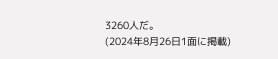3260人だ。
(2024年8月26日1面に掲載)